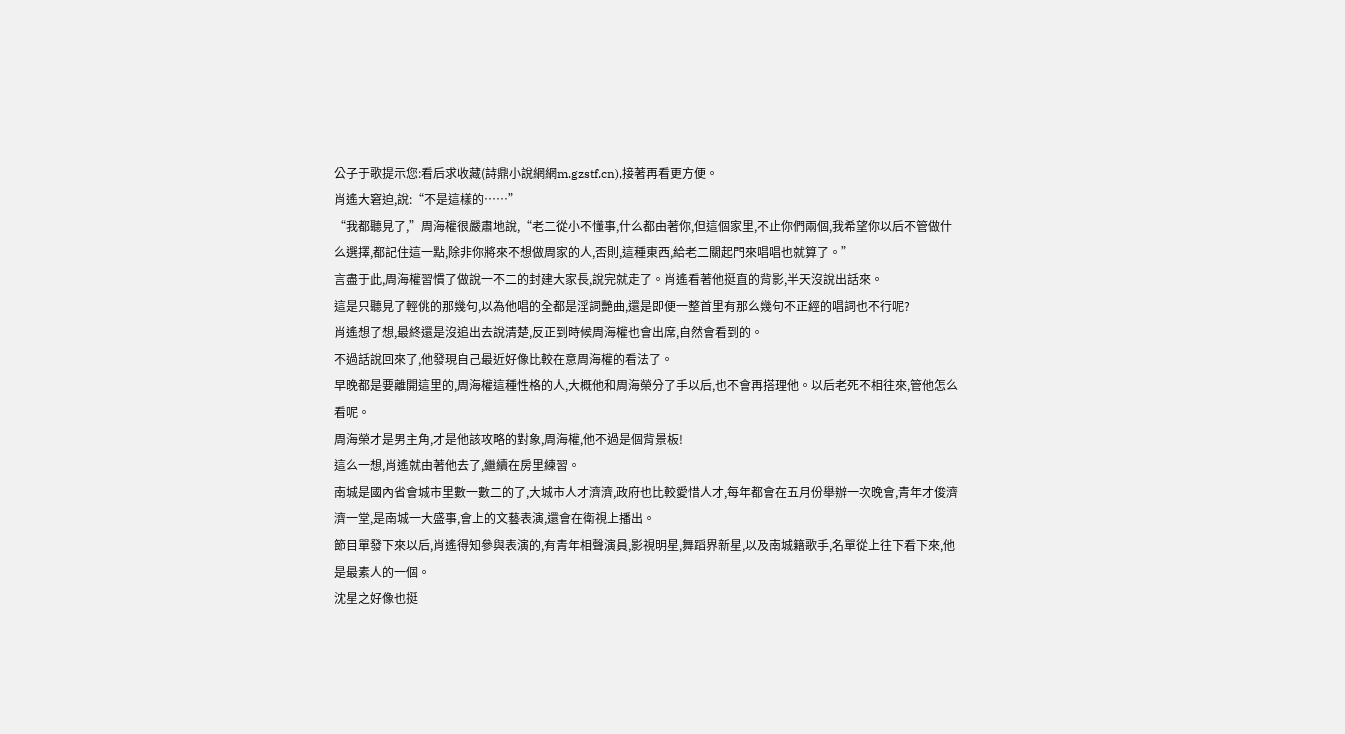公子于歌提示您:看后求收藏(詩鼎小說網網m.gzstf.cn),接著再看更方便。
肖遙大窘迫,說:“不是這樣的……”
“我都聽見了,”周海權很嚴肅地說,“老二從小不懂事,什么都由著你,但這個家里,不止你們兩個,我希望你以后不管做什么選擇,都記住這一點,除非你將來不想做周家的人,否則,這種東西,給老二關起門來唱唱也就算了。”
言盡于此,周海權習慣了做說一不二的封建大家長,說完就走了。肖遙看著他挺直的背影,半天沒說出話來。
這是只聽見了輕佻的那幾句,以為他唱的全都是淫詞艷曲,還是即便一整首里有那么幾句不正經的唱詞也不行呢?
肖遙想了想,最終還是沒追出去說清楚,反正到時候周海權也會出席,自然會看到的。
不過話說回來了,他發現自己最近好像比較在意周海權的看法了。
早晚都是要離開這里的,周海權這種性格的人,大概他和周海榮分了手以后,也不會再搭理他。以后老死不相往來,管他怎么看呢。
周海榮才是男主角,才是他該攻略的對象,周海權,他不過是個背景板!
這么一想,肖遙就由著他去了,繼續在房里練習。
南城是國內省會城市里數一數二的了,大城市人才濟濟,政府也比較愛惜人才,每年都會在五月份舉辦一次晚會,青年才俊濟濟一堂,是南城一大盛事,會上的文藝表演,還會在衛視上播出。
節目單發下來以后,肖遙得知參與表演的,有青年相聲演員,影視明星,舞蹈界新星,以及南城籍歌手,名單從上往下看下來,他是最素人的一個。
沈星之好像也挺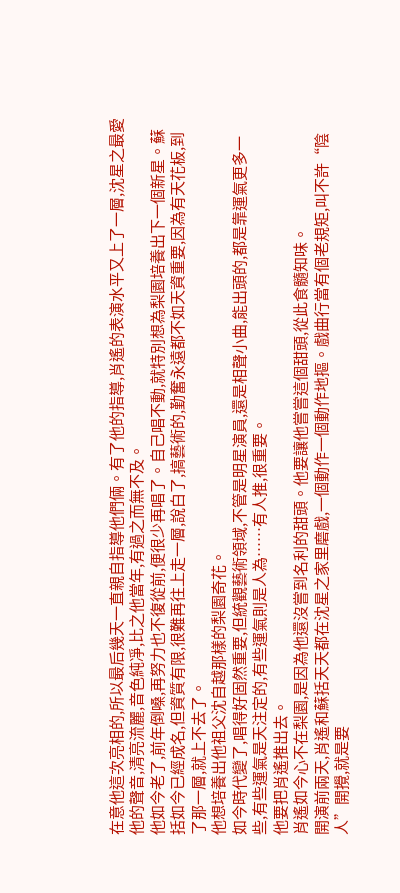在意他這次亮相的,所以最后幾天一直親自指導他們倆。有了他的指導,肖遙的表演水平又上了一層,沈星之最愛他的聲音,清亮流麗,音色純凈,比之他當年,有過之而無不及。
他如今老了,前年倒嗓,再努力也不復從前,便很少再唱了。自己唱不動,就特別想為梨園培養出下一個新星。蘇括如今已經成名,但資質有限,很難再往上走一層,說白了,搞藝術的,勤奮永遠都不如天資重要,因為有天花板,到了那一層,就上不去了。
他想培養出他祖父沈自越那樣的梨園奇花。
如今時代變了,唱得好固然重要,但統觀藝術領域,不管是明星演員,還是相聲小曲,能出頭的,都是靠運氣更多一些,有些運氣是天注定的,有些運氣則是人為……有人推,很重要。
他要把肖遙推出去。
肖遙如今心不在梨園,是因為他還沒嘗到名利的甜頭。他要讓他嘗嘗這個甜頭,從此食髓知味。
開演前兩天,肖遙和蘇括天天都在沈星之家里磨戲,一個動作一個動作地摳。戲曲行當有個老規矩,叫不許“陰人”開攪,就是要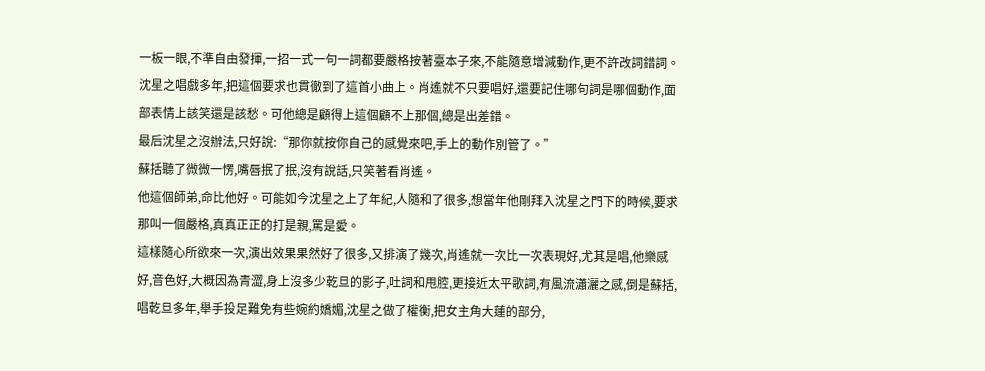一板一眼,不準自由發揮,一招一式一句一詞都要嚴格按著臺本子來,不能隨意增減動作,更不許改詞錯詞。沈星之唱戲多年,把這個要求也貫徹到了這首小曲上。肖遙就不只要唱好,還要記住哪句詞是哪個動作,面部表情上該笑還是該愁。可他總是顧得上這個顧不上那個,總是出差錯。
最后沈星之沒辦法,只好說:“那你就按你自己的感覺來吧,手上的動作別管了。”
蘇括聽了微微一愣,嘴唇抿了抿,沒有說話,只笑著看肖遙。
他這個師弟,命比他好。可能如今沈星之上了年紀,人隨和了很多,想當年他剛拜入沈星之門下的時候,要求那叫一個嚴格,真真正正的打是親,罵是愛。
這樣隨心所欲來一次,演出效果果然好了很多,又排演了幾次,肖遙就一次比一次表現好,尤其是唱,他樂感好,音色好,大概因為青澀,身上沒多少乾旦的影子,吐詞和甩腔,更接近太平歌詞,有風流瀟灑之感,倒是蘇括,唱乾旦多年,舉手投足難免有些婉約嬌媚,沈星之做了權衡,把女主角大蓮的部分,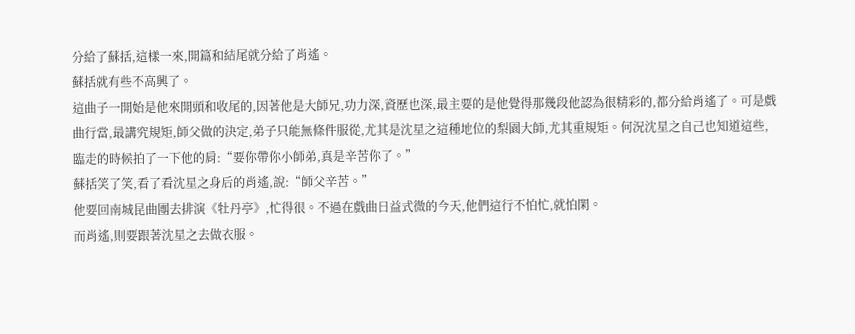分給了蘇括,這樣一來,開篇和結尾就分給了肖遙。
蘇括就有些不高興了。
這曲子一開始是他來開頭和收尾的,因著他是大師兄,功力深,資歷也深,最主要的是他覺得那幾段他認為很精彩的,都分給肖遙了。可是戲曲行當,最講究規矩,師父做的決定,弟子只能無條件服從,尤其是沈星之這種地位的梨園大師,尤其重規矩。何況沈星之自己也知道這些,臨走的時候拍了一下他的肩:“要你帶你小師弟,真是辛苦你了。”
蘇括笑了笑,看了看沈星之身后的肖遙,說:“師父辛苦。”
他要回南城昆曲團去排演《牡丹亭》,忙得很。不過在戲曲日益式微的今天,他們這行不怕忙,就怕閑。
而肖遙,則要跟著沈星之去做衣服。